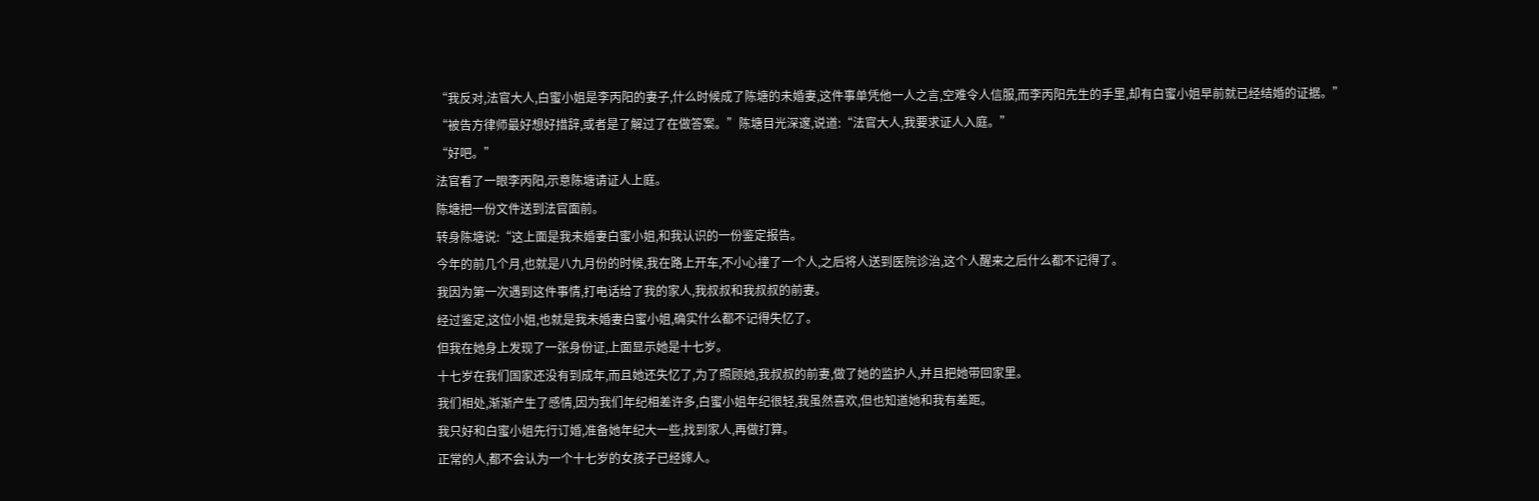“我反对,法官大人,白蜜小姐是李丙阳的妻子,什么时候成了陈塘的未婚妻,这件事单凭他一人之言,空难令人信服,而李丙阳先生的手里,却有白蜜小姐早前就已经结婚的证据。”
“被告方律师最好想好措辞,或者是了解过了在做答案。”陈塘目光深邃,说道:“法官大人,我要求证人入庭。”
“好吧。”
法官看了一眼李丙阳,示意陈塘请证人上庭。
陈塘把一份文件送到法官面前。
转身陈塘说:“这上面是我未婚妻白蜜小姐,和我认识的一份鉴定报告。
今年的前几个月,也就是八九月份的时候,我在路上开车,不小心撞了一个人,之后将人送到医院诊治,这个人醒来之后什么都不记得了。
我因为第一次遇到这件事情,打电话给了我的家人,我叔叔和我叔叔的前妻。
经过鉴定,这位小姐,也就是我未婚妻白蜜小姐,确实什么都不记得失忆了。
但我在她身上发现了一张身份证,上面显示她是十七岁。
十七岁在我们国家还没有到成年,而且她还失忆了,为了照顾她,我叔叔的前妻,做了她的监护人,并且把她带回家里。
我们相处,渐渐产生了感情,因为我们年纪相差许多,白蜜小姐年纪很轻,我虽然喜欢,但也知道她和我有差距。
我只好和白蜜小姐先行订婚,准备她年纪大一些,找到家人,再做打算。
正常的人,都不会认为一个十七岁的女孩子已经嫁人。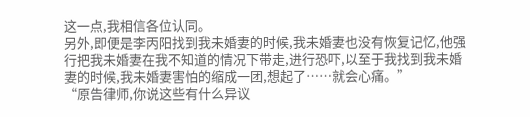这一点,我相信各位认同。
另外,即便是李丙阳找到我未婚妻的时候,我未婚妻也没有恢复记忆,他强行把我未婚妻在我不知道的情况下带走,进行恐吓,以至于我找到我未婚妻的时候,我未婚妻害怕的缩成一团,想起了……就会心痛。”
“原告律师,你说这些有什么异议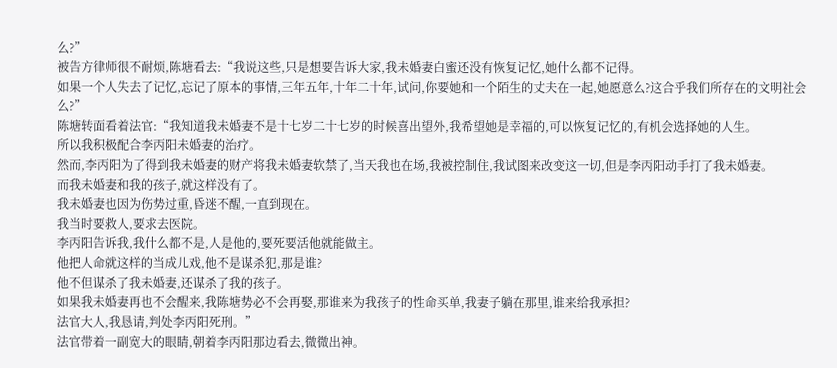么?”
被告方律师很不耐烦,陈塘看去:“我说这些,只是想要告诉大家,我未婚妻白蜜还没有恢复记忆,她什么都不记得。
如果一个人失去了记忆,忘记了原本的事情,三年五年,十年二十年,试问,你要她和一个陌生的丈夫在一起,她愿意么?这合乎我们所存在的文明社会么?”
陈塘转面看着法官:“我知道我未婚妻不是十七岁二十七岁的时候喜出望外,我希望她是幸福的,可以恢复记忆的,有机会选择她的人生。
所以我积极配合李丙阳未婚妻的治疗。
然而,李丙阳为了得到我未婚妻的财产将我未婚妻软禁了,当天我也在场,我被控制住,我试图来改变这一切,但是李丙阳动手打了我未婚妻。
而我未婚妻和我的孩子,就这样没有了。
我未婚妻也因为伤势过重,昏迷不醒,一直到现在。
我当时要救人,要求去医院。
李丙阳告诉我,我什么都不是,人是他的,要死要活他就能做主。
他把人命就这样的当成儿戏,他不是谋杀犯,那是谁?
他不但谋杀了我未婚妻,还谋杀了我的孩子。
如果我未婚妻再也不会醒来,我陈塘势必不会再娶,那谁来为我孩子的性命买单,我妻子躺在那里,谁来给我承担?
法官大人,我恳请,判处李丙阳死刑。”
法官带着一副宽大的眼睛,朝着李丙阳那边看去,微微出神。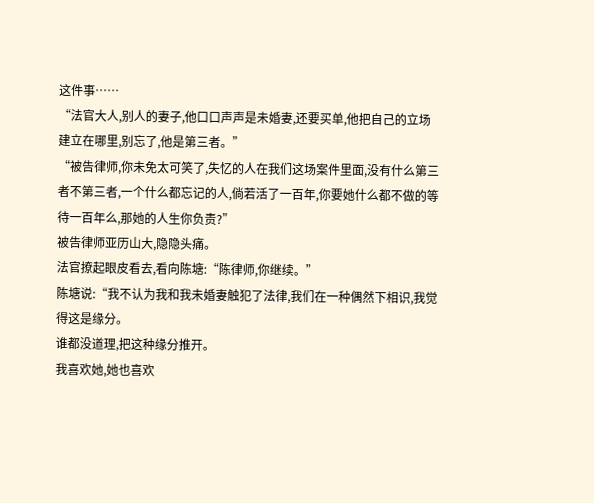这件事……
“法官大人,别人的妻子,他口口声声是未婚妻,还要买单,他把自己的立场建立在哪里,别忘了,他是第三者。”
“被告律师,你未免太可笑了,失忆的人在我们这场案件里面,没有什么第三者不第三者,一个什么都忘记的人,倘若活了一百年,你要她什么都不做的等待一百年么,那她的人生你负责?”
被告律师亚历山大,隐隐头痛。
法官撩起眼皮看去,看向陈塘:“陈律师,你继续。”
陈塘说:“我不认为我和我未婚妻触犯了法律,我们在一种偶然下相识,我觉得这是缘分。
谁都没道理,把这种缘分推开。
我喜欢她,她也喜欢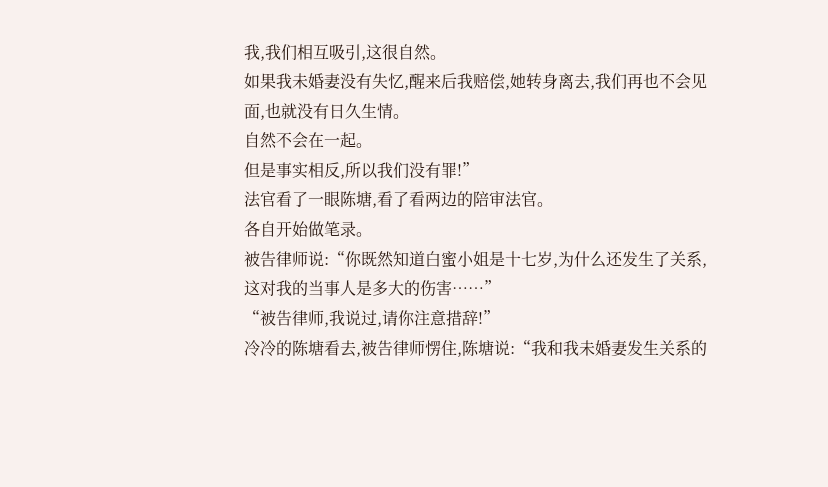我,我们相互吸引,这很自然。
如果我未婚妻没有失忆,醒来后我赔偿,她转身离去,我们再也不会见面,也就没有日久生情。
自然不会在一起。
但是事实相反,所以我们没有罪!”
法官看了一眼陈塘,看了看两边的陪审法官。
各自开始做笔录。
被告律师说:“你既然知道白蜜小姐是十七岁,为什么还发生了关系,这对我的当事人是多大的伤害……”
“被告律师,我说过,请你注意措辞!”
冷冷的陈塘看去,被告律师愣住,陈塘说:“我和我未婚妻发生关系的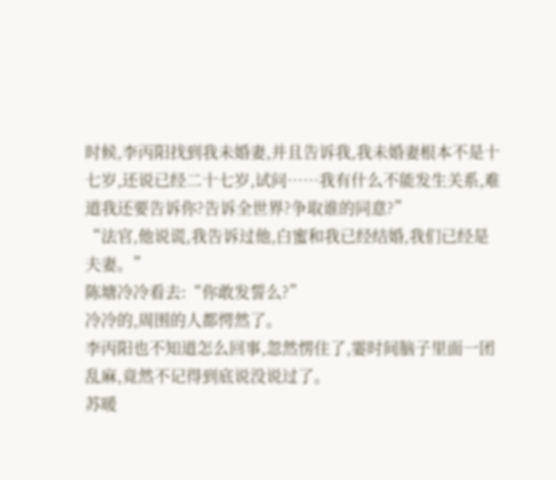时候,李丙阳找到我未婚妻,并且告诉我,我未婚妻根本不是十七岁,还说已经二十七岁,试问……我有什么不能发生关系,难道我还要告诉你?告诉全世界?争取谁的同意?”
“法官,他说谎,我告诉过他,白蜜和我已经结婚,我们已经是夫妻。”
陈塘冷冷看去:“你敢发誓么?”
冷冷的,周围的人都愕然了。
李丙阳也不知道怎么回事,忽然愣住了,霎时间脑子里面一团乱麻,竟然不记得到底说没说过了。
苏暖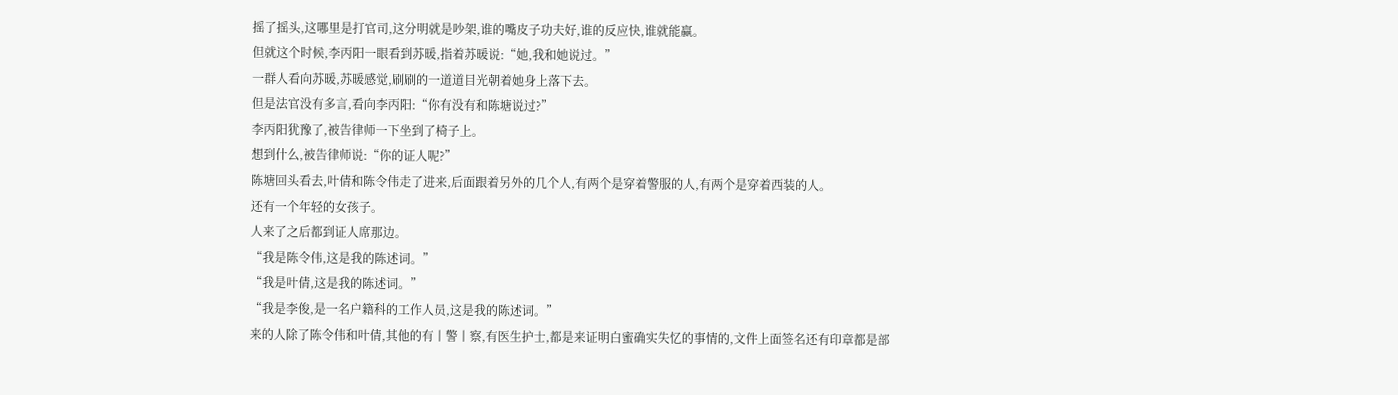摇了摇头,这哪里是打官司,这分明就是吵架,谁的嘴皮子功夫好,谁的反应快,谁就能赢。
但就这个时候,李丙阳一眼看到苏暖,指着苏暖说:“她,我和她说过。”
一群人看向苏暖,苏暖感觉,刷刷的一道道目光朝着她身上落下去。
但是法官没有多言,看向李丙阳:“你有没有和陈塘说过?”
李丙阳犹豫了,被告律师一下坐到了椅子上。
想到什么,被告律师说:“你的证人呢?”
陈塘回头看去,叶倩和陈令伟走了进来,后面跟着另外的几个人,有两个是穿着警服的人,有两个是穿着西装的人。
还有一个年轻的女孩子。
人来了之后都到证人席那边。
“我是陈令伟,这是我的陈述词。”
“我是叶倩,这是我的陈述词。”
“我是李俊,是一名户籍科的工作人员,这是我的陈述词。”
来的人除了陈令伟和叶倩,其他的有丨警丨察,有医生护士,都是来证明白蜜确实失忆的事情的,文件上面签名还有印章都是部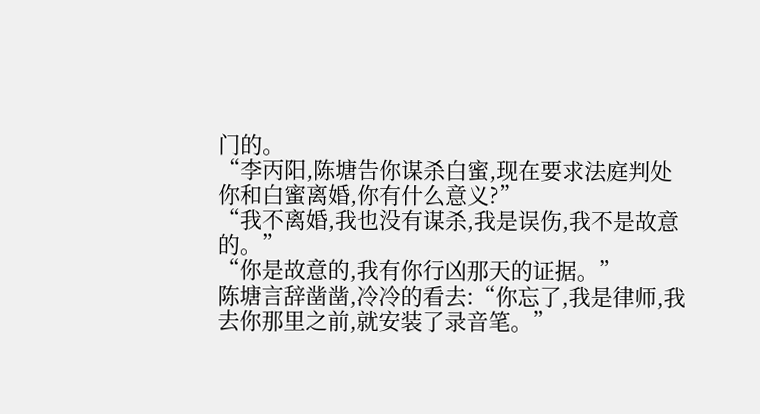门的。
“李丙阳,陈塘告你谋杀白蜜,现在要求法庭判处你和白蜜离婚,你有什么意义?”
“我不离婚,我也没有谋杀,我是误伤,我不是故意的。”
“你是故意的,我有你行凶那天的证据。”
陈塘言辞凿凿,冷冷的看去:“你忘了,我是律师,我去你那里之前,就安装了录音笔。”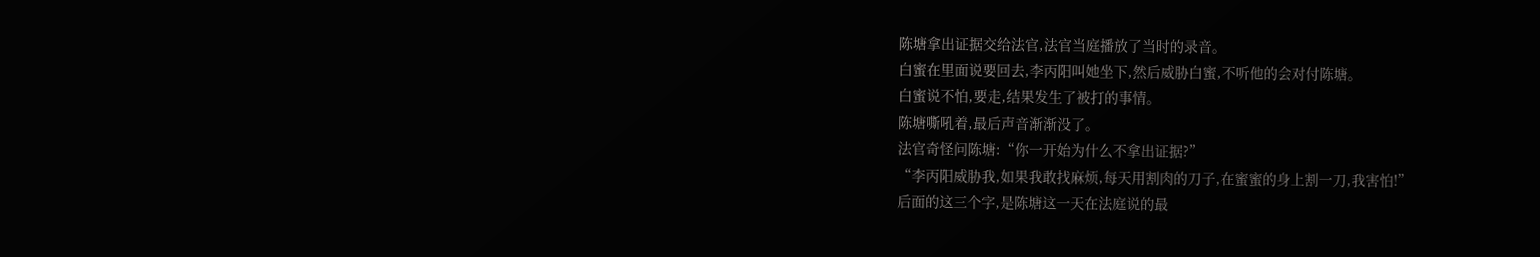陈塘拿出证据交给法官,法官当庭播放了当时的录音。
白蜜在里面说要回去,李丙阳叫她坐下,然后威胁白蜜,不听他的会对付陈塘。
白蜜说不怕,要走,结果发生了被打的事情。
陈塘嘶吼着,最后声音渐渐没了。
法官奇怪问陈塘:“你一开始为什么不拿出证据?”
“李丙阳威胁我,如果我敢找麻烦,每天用割肉的刀子,在蜜蜜的身上割一刀,我害怕!”
后面的这三个字,是陈塘这一天在法庭说的最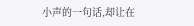小声的一句话,却让在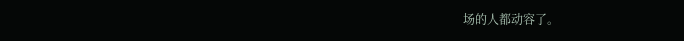场的人都动容了。